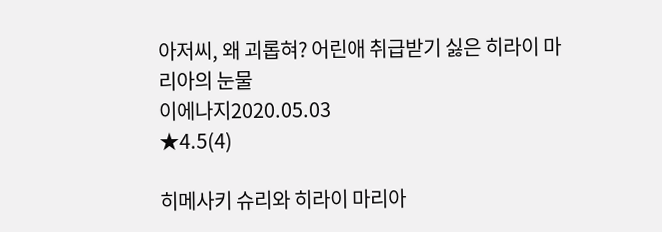아저씨, 왜 괴롭혀? 어린애 취급받기 싫은 히라이 마리아의 눈물
이에나지2020.05.03
★4.5(4)

히메사키 슈리와 히라이 마리아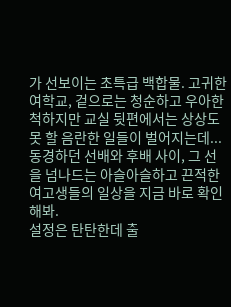가 선보이는 초특급 백합물. 고귀한 여학교, 겉으로는 청순하고 우아한 척하지만 교실 뒷편에서는 상상도 못 할 음란한 일들이 벌어지는데... 동경하던 선배와 후배 사이, 그 선을 넘나드는 아슬아슬하고 끈적한 여고생들의 일상을 지금 바로 확인해봐.
설정은 탄탄한데 출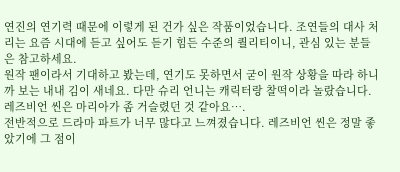연진의 연기력 때문에 이렇게 된 건가 싶은 작품이었습니다. 조연들의 대사 처리는 요즘 시대에 듣고 싶어도 듣기 힘든 수준의 퀄리티이니, 관심 있는 분들은 참고하세요.
원작 팬이라서 기대하고 봤는데, 연기도 못하면서 굳이 원작 상황을 따라 하니까 보는 내내 김이 새네요. 다만 슈리 언니는 캐릭터랑 찰떡이라 놀랐습니다. 레즈비언 씬은 마리아가 좀 거슬렸던 것 같아요….
전반적으로 드라마 파트가 너무 많다고 느껴졌습니다. 레즈비언 씬은 정말 좋았기에 그 점이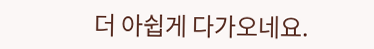더 아쉽게 다가오네요.